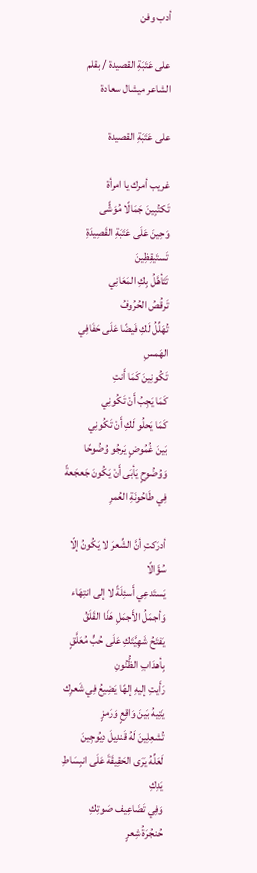أدب وفن

على عَتَبَةِ القصيدة / بقلم الشاعر ميشال سعادة

على عَتَبَةِ القصيدة

غريب أمرك يا امرأة
تَكتُبِينَ جَمَالًا مُوَشًّى
وَحِينَ عَلَى عَتَبَةِ القَصِيدَةِ تَستَيقِظِينَ
تَتَأهَّلُ بِكِ المَعَانِي
تَرقُصُ الحُرُوفُ
تُهَلِّلُ لَكِ فَيضًا عَلَى حَفَافِي الهَمسِ
تَكُونِينَ كَمَا أَنتِ
كَمَا يَجِبُ أَنْ تَكُونِي
كَمَا يَحلُو لَكِ أَنْ تَكُونِي
بَينَ غُمُوضٍ يَرجُو وُضُوحًا
وَوُضُوحٍ يَأبَى أَنْ يَكُونَ جَعجَعةً
فِي طَاحُونَةِ العُمرِ

أدرَكتِ أنَّ الشِّعرَ لا يَكُونُ إلّا سُؤَالًا
يَستَدعِي أَسئِلَةً لا إلى انتِهَاء
وَأجمَلُ الأَجمَلِ هَذَا القَلَقُ
يَفتَحُ شَهِيَّتَكِ عَلَى حُبٍّ مُعَلَّقٍ
بِأهدَابِ الظُّنُونِ
رَأَيتِ إليهِ إلهًا يَضِيعُ فِي شَعرِك
يَتِيهُ بَينَ وَاقِعٍ وَرَمزٍ
تُشعِلِينَ لَهُ قَندِيلَ دِيُوجِينَ
لَعَلِّهُ يَرَى الحَقِيقَةَ عَلَى انبِسَاطِ يَدِكِ
وَفِي تَضَاعِيف صَوتِكِ
حُنجُرَةُ شِعرٍ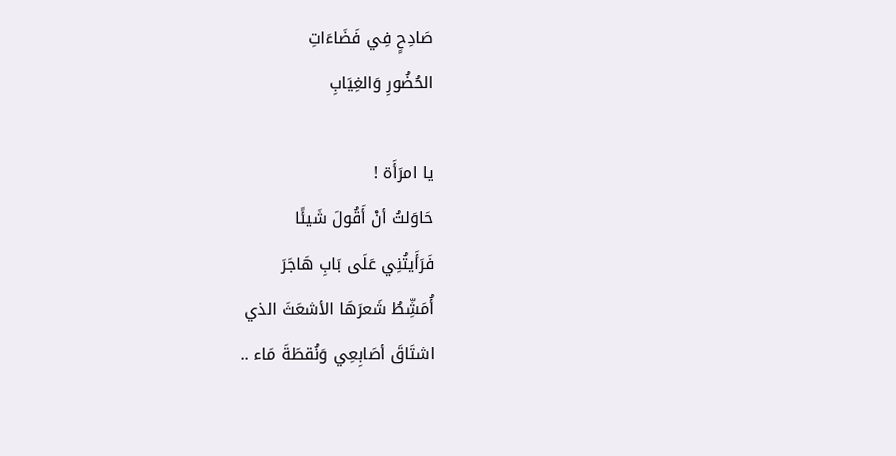صَادِحٍ فِي فَضَاءَاتِ
الحُضُورِ وَالغِيَابِ

يا امرَأَة !
حَاوَلتُ أنْ أَقُولَ شَيئًا
فَرَأَيتُنِي عَلَى بَابِ هَاجَرَ
أُمَشِّطُ شَعرَهَا الأشعَثَ الذي
اشتَاقَ أصَابِعِي وَنُقطَةَ مَاء ..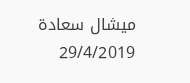ميشال سعادة
29/4/2019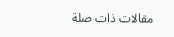مقالات ذات صلة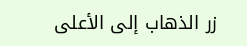زر الذهاب إلى الأعلى